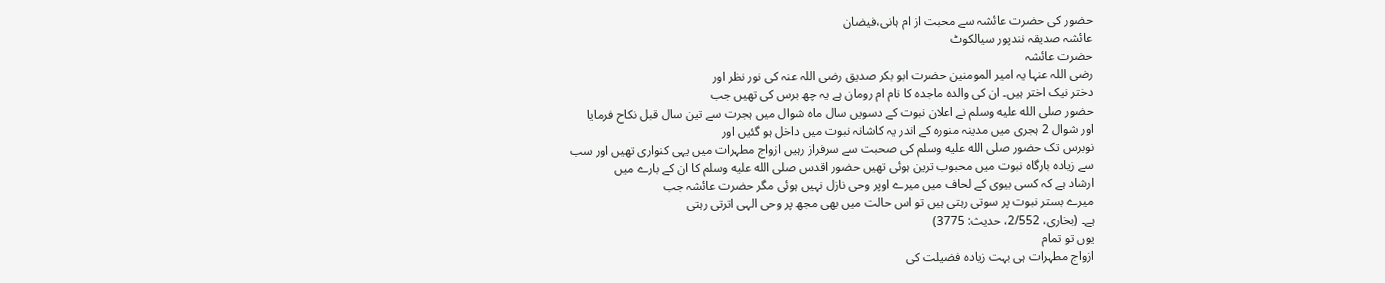حضور کی حضرت عائشہ سے محبت از ام ہانی،فیضان
عائشہ صدیقہ نندپور سیالکوٹ
حضرت عائشہ
رضی اللہ عنہا یہ امیر المومنین حضرت ابو بکر صدیق رضی اللہ عنہ کی نور نظر اور
دختر نیک اختر ہیں۔ ان کی والدہ ماجدہ کا نام ام رومان ہے یہ چھ برس کی تھیں جب
حضور صلى الله عليه وسلم نے اعلان نبوت کے دسویں سال ماہ شوال میں ہجرت سے تین سال قبل نکاح فرمایا
اور شوال 2 ہجری میں مدینہ منورہ کے اندر یہ کاشانہ نبوت میں داخل ہو گئیں اور
نوبرس تک حضور صلى الله عليه وسلم کی صحبت سے سرفراز رہیں ازواج مطہرات میں یہی کنواری تھیں اور سب
سے زیادہ بارگاہ نبوت میں محبوب ترین ہوئی تھیں حضور اقدس صلى الله عليه وسلم کا ان کے بارے میں
ارشاد ہے کہ کسی بیوی کے لحاف میں میرے اوپر وحی نازل نہیں ہوئی مگر حضرت عائشہ جب
میرے بستر نبوت پر سوتی رہتی ہیں تو اس حالت میں بھی مجھ پر وحی الہی اترتی رہتی
ہے۔ (بخاری، 2/552، حدیث: 3775)
یوں تو تمام
ازواج مطہرات ہی بہت زیادہ فضیلت کی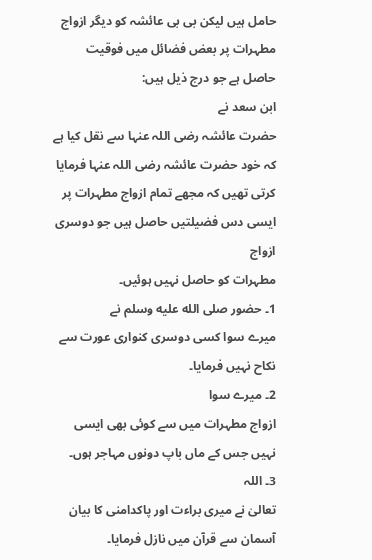حامل ہیں لیکن بی بی عائشہ کو دیگر ازواج
مطہرات پر بعض فضائل میں فوقیت حاصل ہے جو درج ذیل ہیں:
ابن سعد نے
حضرت عائشہ رضی اللہ عنہا سے نقل کیا ہے کہ خود حضرت عائشہ رضی اللہ عنہا فرمایا
کرتی تھیں کہ مجھے تمام ازواج مطہرات پر ایسی دس فضیلتیں حاصل ہیں جو دوسری ازواج
مطہرات کو حاصل نہیں ہوئیں۔
1۔ حضور صلى الله عليه وسلم نے
میرے سوا کسی دوسری کنواری عورت سے نکاح نہیں فرمایا۔
2۔ میرے سوا
ازواج مطہرات میں سے کوئی بھی ایسی نہیں جس کے ماں باپ دونوں مہاجر ہوں۔
3۔ اللہ
تعالیٰ نے میری براءت اور پاکدامنی کا بیان آسمان سے قرآن میں نازل فرمایا۔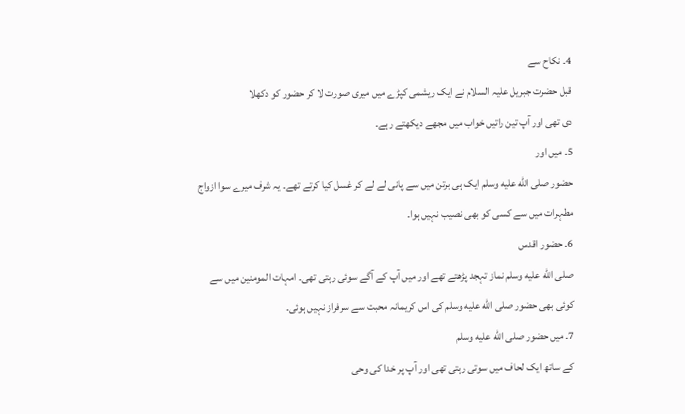4۔ نکاح سے
قبل حضرت جبریل علیہ السلام نے ایک ریشمی کپڑے میں میری صورت لا کر حضور کو دکھلا
دی تھی اور آپ تین راتیں خواب میں مجھے دیکھتے رہے۔
5۔ میں اور
حضور صلى الله عليه وسلم ایک ہی برتن میں سے پانی لے لے کر غسل کیا کرتے تھے۔ یہ شرف میرے سوا ازواج
مطہرات میں سے کسی کو بھی نصیب نہیں ہوا۔
6۔ حضور اقدس
صلى الله عليه وسلم نماز تہجد پڑھتے تھے اور میں آپ کے آگے سوئی رہتی تھی۔ امہات المومنین میں سے
کوئی بھی حضور صلى الله عليه وسلم کی اس کریمانہ محبت سے سرفراز نہیں ہوئی۔
7۔ میں حضور صلى الله عليه وسلم
کے ساتھ ایک لحاف میں سوتی رہتی تھی اور آپ پر خدا کی وحی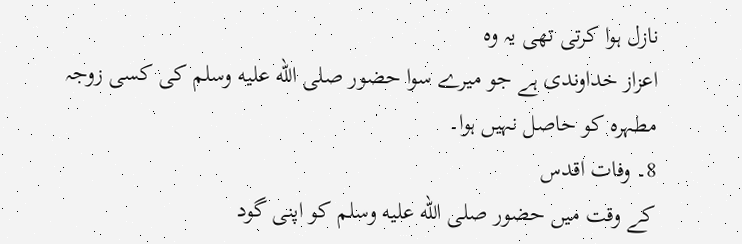نازل ہوا کرتی تھی یہ وہ
اعزاز خداوندی ہے جو میرے سوا حضور صلى الله عليه وسلم کی کسی زوجہ مطہرہ کو حاصل نہیں ہوا۔
8۔ وفات اقدس
کے وقت میں حضور صلى الله عليه وسلم کو اپنی گود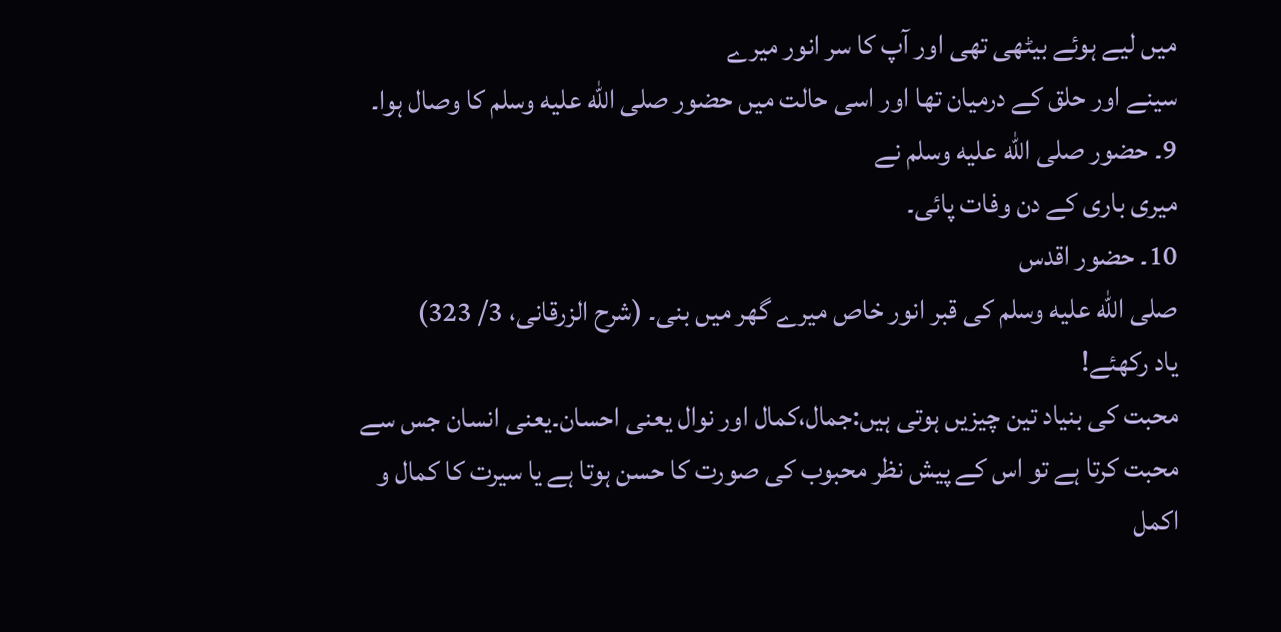میں لیے ہوئے بیٹھی تھی اور آپ کا سر انور میرے
سینے اور حلق کے درمیان تھا اور اسی حالت میں حضور صلى الله عليه وسلم کا وصال ہوا۔
9۔ حضور صلى الله عليه وسلم نے
میری باری کے دن وفات پائی۔
10۔ حضور اقدس
صلى الله عليه وسلم کی قبر انور خاص میرے گھر میں بنی۔ (شرح الزرقانی، 3/ 323)
یاد رکھئے!
محبت کی بنیاد تین چیزیں ہوتی ہیں:جمال،کمال اور نوال یعنی احسان۔یعنی انسان جس سے
محبت کرتا ہے تو اس کے پیش نظر محبوب کی صورت کا حسن ہوتا ہے یا سیرت کا کمال و
اکمل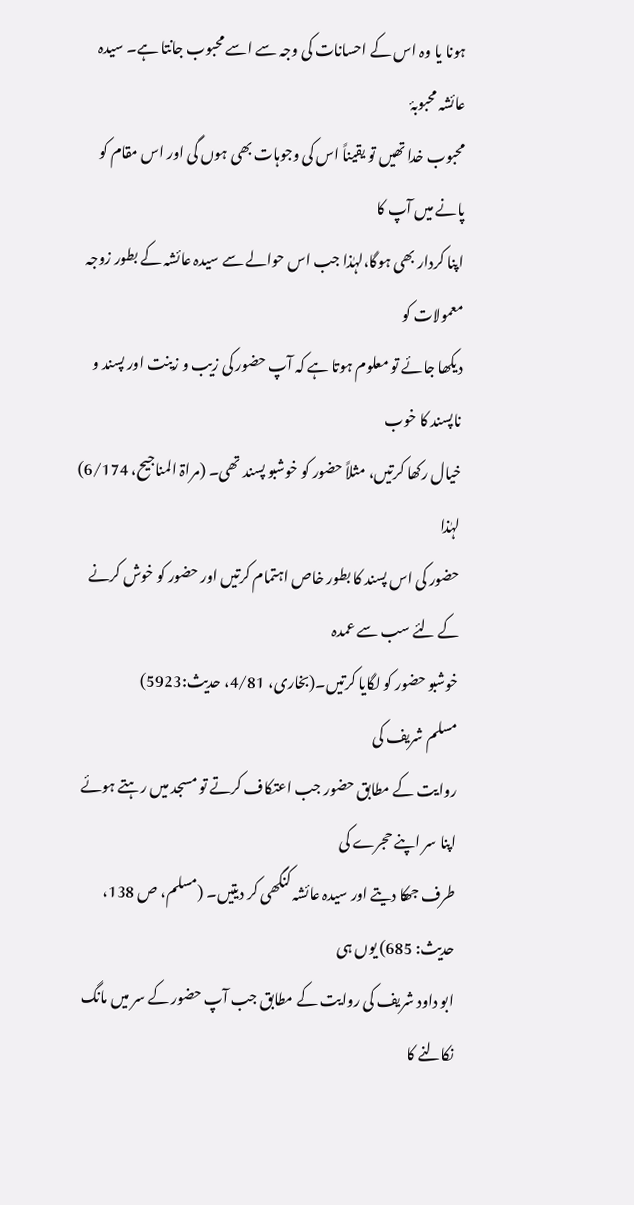ہونا یا وہ اس کے احسانات کی وجہ سے اسے محبوب جانتا ہے۔ سیدہ عائشہ محبوبۂ
محبوب خدا تھیں تو یقیناً اس کی وجوہات بھی ہوں گی اور اس مقام کو پانے میں آپ کا
اپنا کردار بھی ہوگا،لہٰذا جب اس حوالے سے سیدہ عائشہ کے بطور زوجہ معمولات کو
دیکھا جائے تو معلوم ہوتا ہے کہ آپ حضور کی زیب و زینت اور پسند و ناپسند کا خوب
خیال رکھا کرتیں، مثلاً حضور کو خوشبو پسند تھی۔ (مراۃ المناجیح، 6/174) لہٰذا
حضور کی اس پسند کا بطور خاص اہتمام کرتیں اور حضور کو خوش کرنے کے لئے سب سے عمدہ
خوشبو حضور کو لگایا کرتیں۔(بخاری، 4/81، حدیث:5923)
مسلم شریف کی
روایت کے مطابق حضور جب اعتکاف کرتے تو مسجد میں رہتے ہوئے اپنا سر اپنے حجرے کی
طرف جھکا دیتے اور سیدہ عائشہ کنگھی کر دیتیں۔ (مسلم، ص 138، حدیث: 685) یوں ہی
ابو داود شریف کی روایت کے مطابق جب آپ حضور کے سر میں مانگ نکالنے کا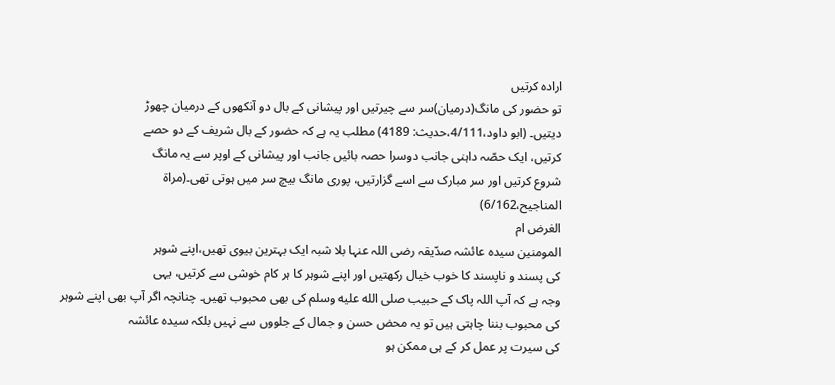ارادہ کرتیں
تو حضور کی مانگ(درمیان)سر سے چیرتیں اور پیشانی کے بال دو آنکھوں کے درمیان چھوڑ
دیتیں۔ (ابو داود،4/111،حدیث: 4189) مطلب یہ ہے کہ حضور کے بال شریف کے دو حصے
کرتیں، ایک حصّہ داہنی جانب دوسرا حصہ بائیں جانب اور پیشانی کے اوپر سے یہ مانگ
شروع کرتیں اور سر مبارک سے اسے گزارتیں، پوری مانگ بیچ سر میں ہوتی تھی۔(مراۃ
المناجیح،6/162)
الغرض ام
المومنین سیدہ عائشہ صدّیقہ رضی اللہ عنہا بلا شبہ ایک بہترین بیوی تھیں،اپنے شوہر
کی پسند و ناپسند کا خوب خیال رکھتیں اور اپنے شوہر کا ہر کام خوشی سے کرتیں، یہی
وجہ ہے کہ آپ اللہ پاک کے حبیب صلى الله عليه وسلم کی بھی محبوب تھیں۔ چنانچہ اگر آپ بھی اپنے شوہر
کی محبوب بننا چاہتی ہیں تو یہ محض حسن و جمال کے جلووں سے نہیں بلکہ سیدہ عائشہ
کی سیرت پر عمل کر کے ہی ممکن ہو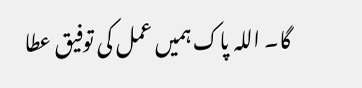گا۔ اللہ پاک ہمیں عمل کی توفیق عطا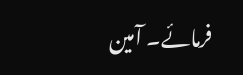فرمائے۔ آمین